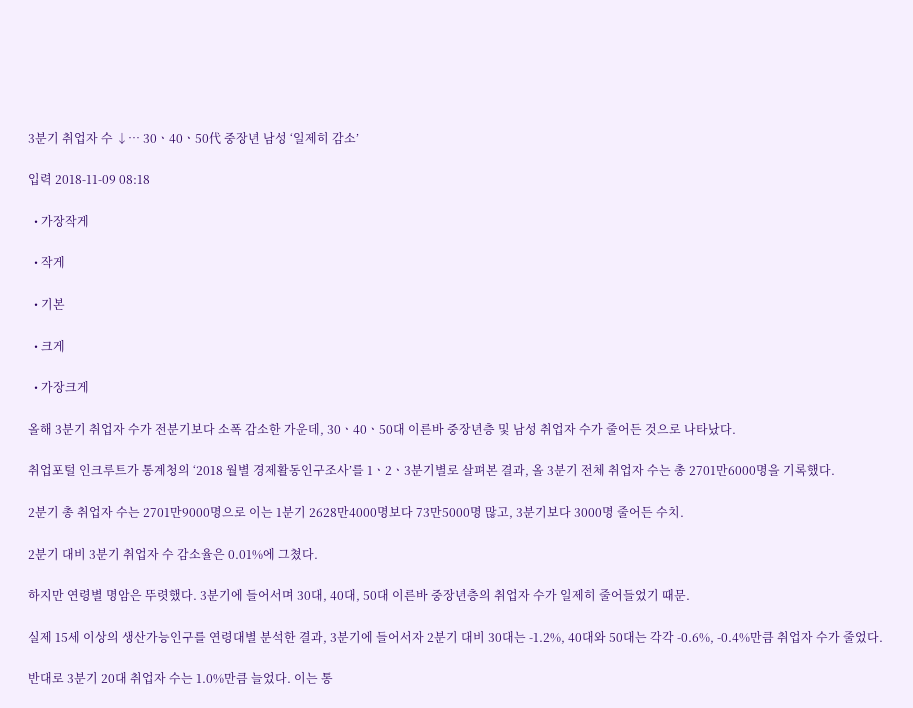3분기 취업자 수 ↓… 30ㆍ40ㆍ50代 중장년 남성 ‘일제히 감소’

입력 2018-11-09 08:18

  • 가장작게

  • 작게

  • 기본

  • 크게

  • 가장크게

올해 3분기 취업자 수가 전분기보다 소폭 감소한 가운데, 30ㆍ40ㆍ50대 이른바 중장년층 및 남성 취업자 수가 줄어든 것으로 나타났다.

취업포털 인크루트가 통계청의 ‘2018 월별 경제활동인구조사’를 1ㆍ2ㆍ3분기별로 살펴본 결과, 올 3분기 전체 취업자 수는 총 2701만6000명을 기록했다.

2분기 총 취업자 수는 2701만9000명으로 이는 1분기 2628만4000명보다 73만5000명 많고, 3분기보다 3000명 줄어든 수치.

2분기 대비 3분기 취업자 수 감소율은 0.01%에 그쳤다.

하지만 연령별 명암은 뚜렷했다. 3분기에 들어서며 30대, 40대, 50대 이른바 중장년층의 취업자 수가 일제히 줄어들었기 때문.

실제 15세 이상의 생산가능인구를 연령대별 분석한 결과, 3분기에 들어서자 2분기 대비 30대는 -1.2%, 40대와 50대는 각각 -0.6%, -0.4%만큼 취업자 수가 줄었다.

반대로 3분기 20대 취업자 수는 1.0%만큼 늘었다. 이는 통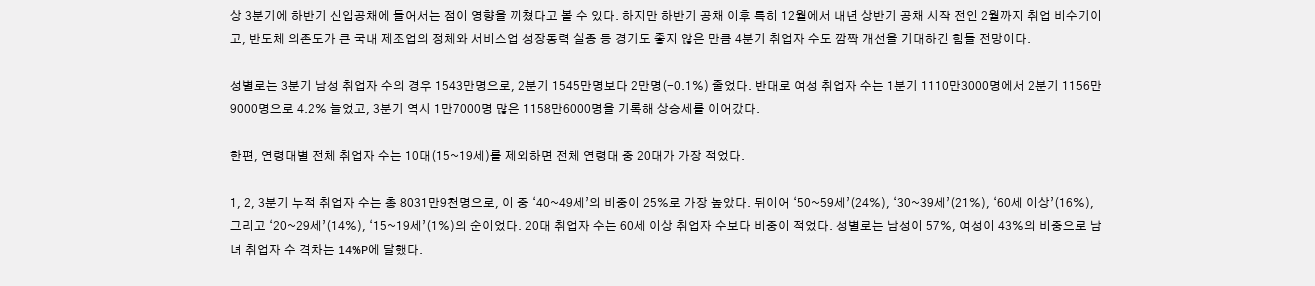상 3분기에 하반기 신입공채에 들어서는 점이 영향을 끼쳤다고 볼 수 있다. 하지만 하반기 공채 이후 특히 12월에서 내년 상반기 공채 시작 전인 2월까지 취업 비수기이고, 반도체 의존도가 큰 국내 제조업의 정체와 서비스업 성장동력 실종 등 경기도 좋지 않은 만큼 4분기 취업자 수도 깜짝 개선을 기대하긴 힘들 전망이다.

성별로는 3분기 남성 취업자 수의 경우 1543만명으로, 2분기 1545만명보다 2만명(-0.1%) 줄었다. 반대로 여성 취업자 수는 1분기 1110만3000명에서 2분기 1156만9000명으로 4.2% 늘었고, 3분기 역시 1만7000명 많은 1158만6000명을 기록해 상승세를 이어갔다.

한편, 연령대별 전체 취업자 수는 10대(15~19세)를 제외하면 전체 연령대 중 20대가 가장 적었다.

1, 2, 3분기 누적 취업자 수는 총 8031만9천명으로, 이 중 ‘40~49세’의 비중이 25%로 가장 높았다. 뒤이어 ‘50~59세’(24%), ‘30~39세’(21%), ‘60세 이상’(16%), 그리고 ‘20~29세’(14%), ‘15~19세’(1%)의 순이었다. 20대 취업자 수는 60세 이상 취업자 수보다 비중이 적었다. 성별로는 남성이 57%, 여성이 43%의 비중으로 남녀 취업자 수 격차는 14%P에 달했다.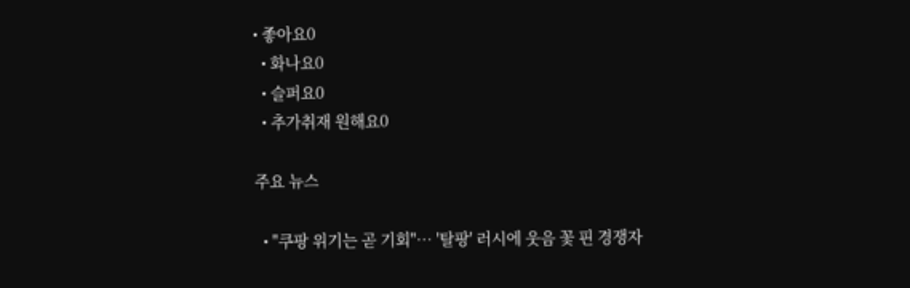• 좋아요0
  • 화나요0
  • 슬퍼요0
  • 추가취재 원해요0

주요 뉴스

  • "쿠팡 위기는 곧 기회"… '탈팡' 러시에 웃음 꽃 핀 경쟁자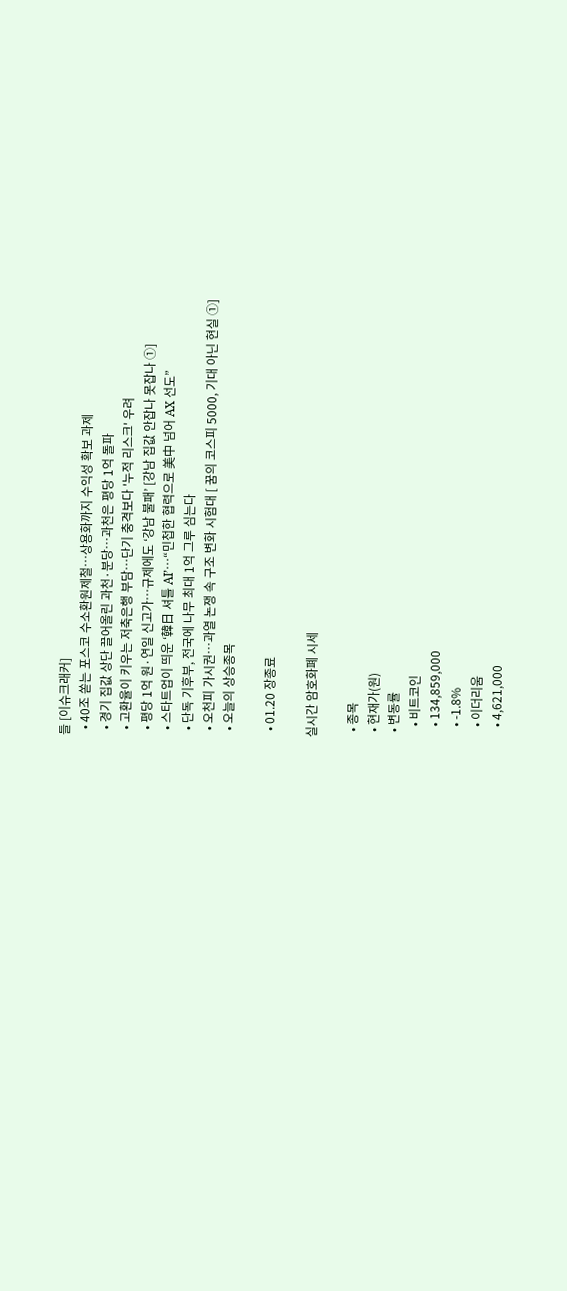들 [이슈크래커]
  • 40조 쏟는 포스코 수소환원제철⋯상용화까지 수익성 확보 과제
  • 경기 집값 상단 끌어올린 과천·분당…과천은 평당 1억 돌파
  • 고환율이 키우는 저축은행 부담⋯단기 충격보다 '누적 리스크' 우려
  • 평당 1억 원·연일 신고가…규제에도 ‘강남 불패’ [강남 집값 안잡나 못잡나 ①]
  • 스타트업이 띄운 ‘韓日 셔틀 AI’⋯“민첩한 협력으로 美中 넘어 AX 선도”
  • 단독 기후부, 전국에 나무 최대 1억 그루 심는다
  • 오천피 가시권…과열 논쟁 속 구조 변화 시험대 [ 꿈의 코스피 5000, 기대 아닌 현실 ①]
  • 오늘의 상승종목

  • 01.20 장종료

실시간 암호화폐 시세

  • 종목
  • 현재가(원)
  • 변동률
    • 비트코인
    • 134,859,000
    • -1.8%
    • 이더리움
    • 4,621,000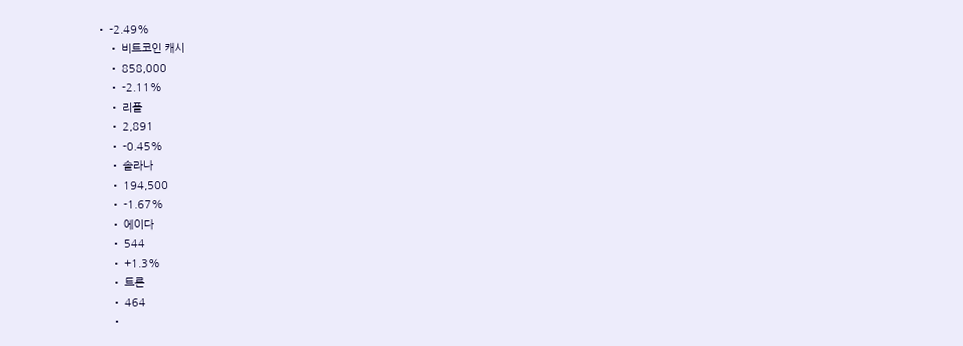• -2.49%
    • 비트코인 캐시
    • 858,000
    • -2.11%
    • 리플
    • 2,891
    • -0.45%
    • 솔라나
    • 194,500
    • -1.67%
    • 에이다
    • 544
    • +1.3%
    • 트론
    • 464
    •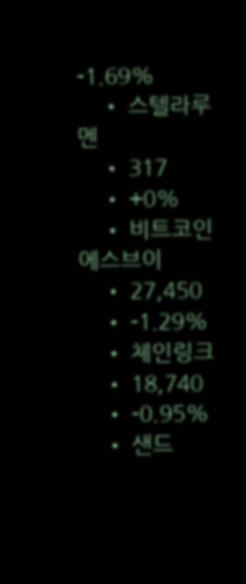-1.69%
    • 스텔라루멘
    • 317
    • +0%
    • 비트코인에스브이
    • 27,450
    • -1.29%
    • 체인링크
    • 18,740
    • -0.95%
    • 샌드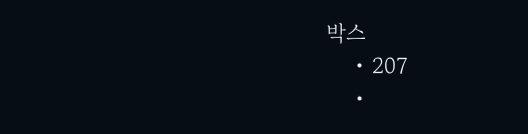박스
    • 207
    •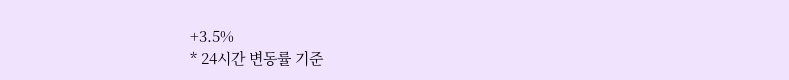+3.5%
* 24시간 변동률 기준